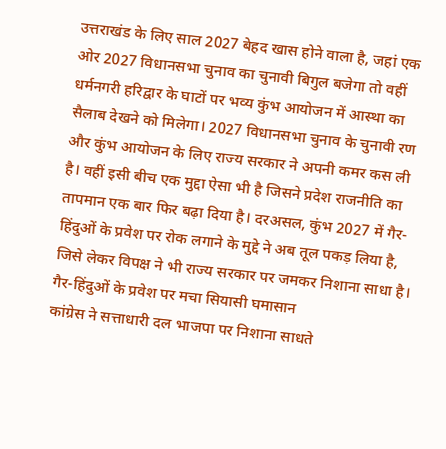उत्तराखंड के लिए साल 2027 बेहद खास होने वाला है, जहां एक ओर 2027 विधानसभा चुनाव का चुनावी बिगुल बजेगा तो वहीं धर्मनगरी हरिद्वार के घाटों पर भव्य कुंभ आयोजन में आस्था का सैलाब देखने को मिलेगा। 2027 विधानसभा चुनाव के चुनावी रण और कुंभ आयोजन के लिए राज्य सरकार ने अपनी कमर कस ली है। वहीं इसी बीच एक मुद्दा ऐसा भी है जिसने प्रदेश राजनीति का तापमान एक बार फिर बढ़ा दिया है। दरअसल, कुंभ 2027 में गैर-हिंदुओं के प्रवेश पर रोक लगाने के मुद्दे ने अब तूल पकड़ लिया है, जिसे लेकर विपक्ष ने भी राज्य सरकार पर जमकर निशाना साधा है।
गैर-हिंदुओं के प्रवेश पर मचा सियासी घमासान
कांग्रेस ने सत्ताधारी दल भाजपा पर निशाना साधते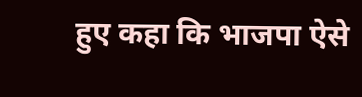हुए कहा कि भाजपा ऐसे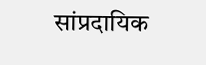सांप्रदायिक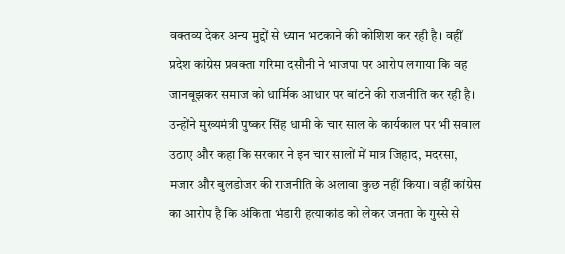वक्तव्य देकर अन्य मुद्दों से ध्यान भटकाने की कोशिश कर रही है। वहीं प्रदेश कांग्रेस प्रवक्ता गरिमा दसौनी ने भाजपा पर आरोप लगाया कि वह जानबूझकर समाज को धार्मिक आधार पर बांटने की राजनीति कर रही है। उन्होंने मुख्यमंत्री पुष्कर सिंह धामी के चार साल के कार्यकाल पर भी सवाल उठाए और कहा कि सरकार ने इन चार सालों में मात्र जिहाद, मदरसा, मजार और बुलडोजर की राजनीति के अलावा कुछ नहीं किया। वहीं कांग्रेस का आरोप है कि अंकिता भंडारी हत्याकांड को लेकर जनता के गुस्से से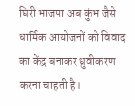घिरी भाजपा अब कुंभ जैसे धार्मिक आयोजनों को विवाद का केंद्र बनाकर ध्रुवीकरण करना चाहती है।